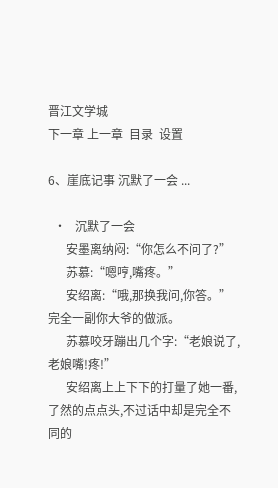晋江文学城
下一章 上一章  目录  设置

6、崖底记事 沉默了一会 ...

  •   沉默了一会
      安墨离纳闷:“你怎么不问了?”
      苏慕:“嗯哼,嘴疼。”
      安绍离:“哦,那换我问,你答。”完全一副你大爷的做派。
      苏慕咬牙蹦出几个字:“老娘说了,老娘嘴!疼!”
      安绍离上上下下的打量了她一番,了然的点点头,不过话中却是完全不同的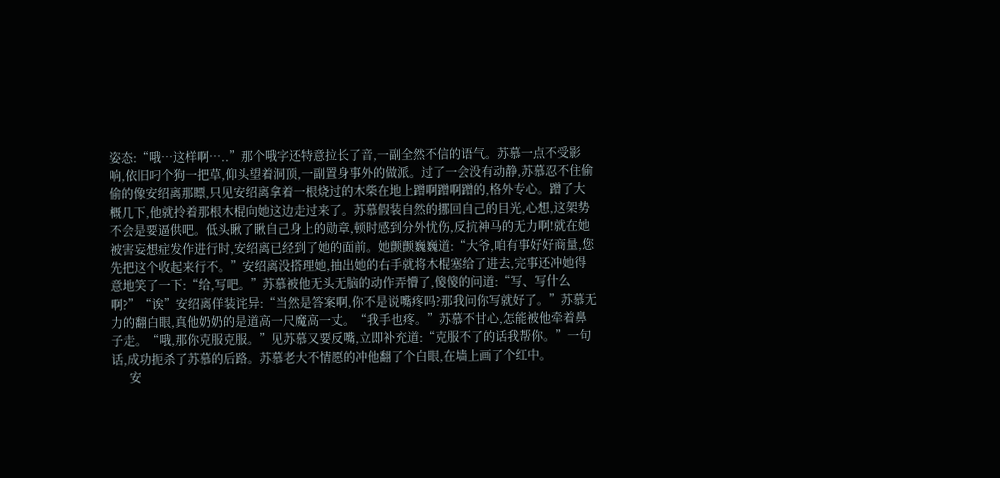姿态:“哦…这样啊…..”那个哦字还特意拉长了音,一副全然不信的语气。苏慕一点不受影响,依旧叼个狗一把草,仰头望着洞顶,一副置身事外的做派。过了一会没有动静,苏慕忍不住偷偷的像安绍离那瞟,只见安绍离拿着一根烧过的木柴在地上蹭啊蹭啊蹭的,格外专心。蹭了大概几下,他就拎着那根木棍向她这边走过来了。苏慕假装自然的挪回自己的目光,心想,这架势不会是要逼供吧。低头瞅了瞅自己身上的勋章,顿时感到分外忧伤,反抗神马的无力啊!就在她被害妄想症发作进行时,安绍离已经到了她的面前。她颤颤巍巍道:“大爷,咱有事好好商量,您先把这个收起来行不。”安绍离没搭理她,抽出她的右手就将木棍塞给了进去,完事还冲她得意地笑了一下:“给,写吧。”苏慕被他无头无脑的动作弄懵了,傻傻的问道:“写、写什么啊?”“诶”安绍离佯装诧异:“当然是答案啊,你不是说嘴疼吗?那我问你写就好了。”苏慕无力的翻白眼,真他奶奶的是道高一尺魔高一丈。“我手也疼。”苏慕不甘心,怎能被他牵着鼻子走。“哦,那你克服克服。”见苏慕又要反嘴,立即补充道:“克服不了的话我帮你。”一句话,成功扼杀了苏慕的后路。苏慕老大不情愿的冲他翻了个白眼,在墙上画了个红中。
      安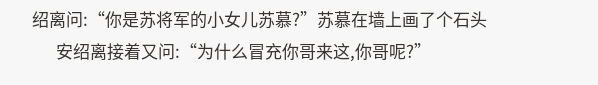绍离问:“你是苏将军的小女儿苏慕?”苏慕在墙上画了个石头
      安绍离接着又问:“为什么冒充你哥来这,你哥呢?”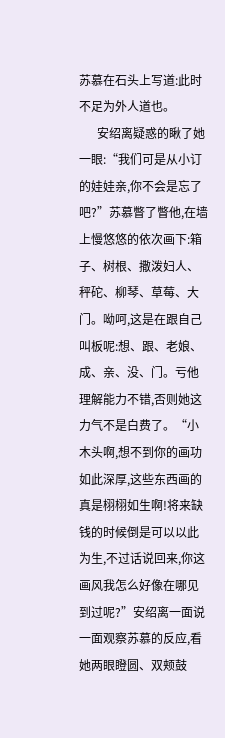苏慕在石头上写道:此时不足为外人道也。
      安绍离疑惑的瞅了她一眼:“我们可是从小订的娃娃亲,你不会是忘了吧?”苏慕瞥了瞥他,在墙上慢悠悠的依次画下:箱子、树根、撒泼妇人、秤砣、柳琴、草莓、大门。呦呵,这是在跟自己叫板呢:想、跟、老娘、成、亲、没、门。亏他理解能力不错,否则她这力气不是白费了。“小木头啊,想不到你的画功如此深厚,这些东西画的真是栩栩如生啊!将来缺钱的时候倒是可以以此为生,不过话说回来,你这画风我怎么好像在哪见到过呢?”安绍离一面说一面观察苏慕的反应,看她两眼瞪圆、双颊鼓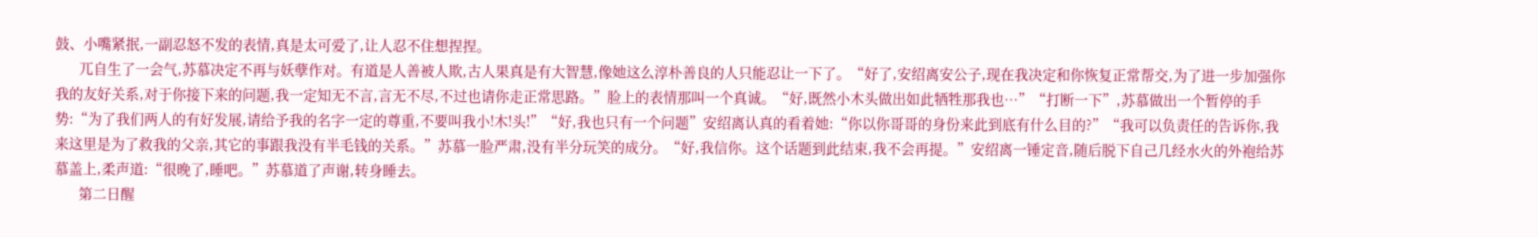鼓、小嘴紧抿,一副忍怒不发的表情,真是太可爱了,让人忍不住想捏捏。
      兀自生了一会气,苏慕决定不再与妖孽作对。有道是人善被人欺,古人果真是有大智慧,像她这么淳朴善良的人只能忍让一下了。“好了,安绍离安公子,现在我决定和你恢复正常帮交,为了进一步加强你我的友好关系,对于你接下来的问题,我一定知无不言,言无不尽,不过也请你走正常思路。”脸上的表情那叫一个真诚。“好,既然小木头做出如此牺牲那我也…”“打断一下”,苏慕做出一个暂停的手势:“为了我们两人的有好发展,请给予我的名字一定的尊重,不要叫我小!木!头!”“好,我也只有一个问题”安绍离认真的看着她:“你以你哥哥的身份来此到底有什么目的?”“我可以负责任的告诉你,我来这里是为了救我的父亲,其它的事跟我没有半毛钱的关系。”苏慕一脸严肃,没有半分玩笑的成分。“好,我信你。这个话题到此结束,我不会再提。”安绍离一锤定音,随后脱下自己几经水火的外袍给苏慕盖上,柔声道:“很晚了,睡吧。”苏慕道了声谢,转身睡去。
      第二日醒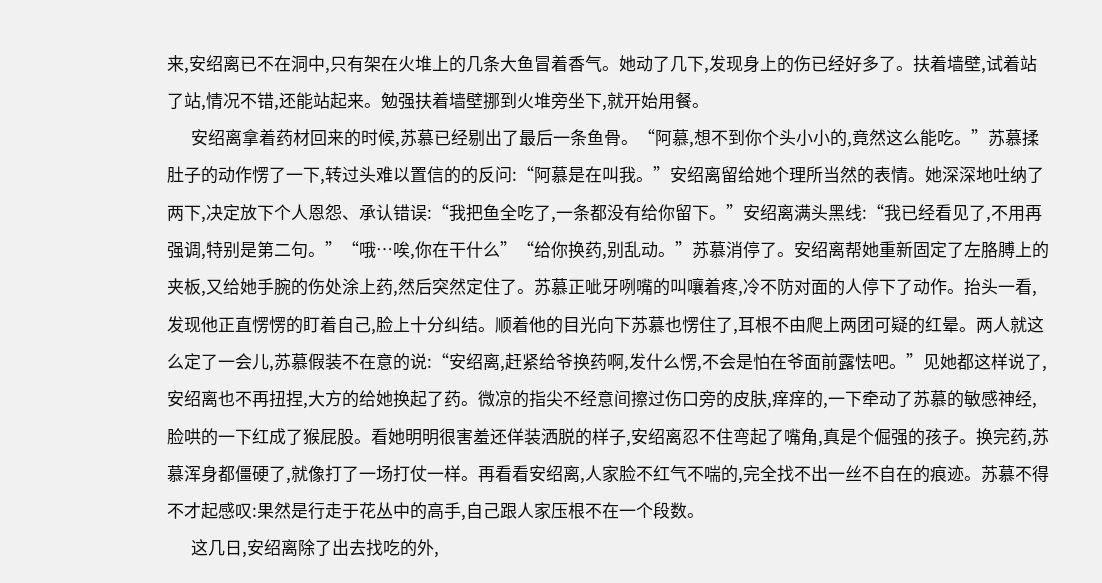来,安绍离已不在洞中,只有架在火堆上的几条大鱼冒着香气。她动了几下,发现身上的伤已经好多了。扶着墙壁,试着站了站,情况不错,还能站起来。勉强扶着墙壁挪到火堆旁坐下,就开始用餐。
      安绍离拿着药材回来的时候,苏慕已经剔出了最后一条鱼骨。“阿慕,想不到你个头小小的,竟然这么能吃。”苏慕揉肚子的动作愣了一下,转过头难以置信的的反问:“阿慕是在叫我。”安绍离留给她个理所当然的表情。她深深地吐纳了两下,决定放下个人恩怨、承认错误:“我把鱼全吃了,一条都没有给你留下。”安绍离满头黑线:“我已经看见了,不用再强调,特别是第二句。”“哦…唉,你在干什么”“给你换药,别乱动。”苏慕消停了。安绍离帮她重新固定了左胳膊上的夹板,又给她手腕的伤处涂上药,然后突然定住了。苏慕正呲牙咧嘴的叫嚷着疼,冷不防对面的人停下了动作。抬头一看,发现他正直愣愣的盯着自己,脸上十分纠结。顺着他的目光向下苏慕也愣住了,耳根不由爬上两团可疑的红晕。两人就这么定了一会儿,苏慕假装不在意的说:“安绍离,赶紧给爷换药啊,发什么愣,不会是怕在爷面前露怯吧。”见她都这样说了,安绍离也不再扭捏,大方的给她换起了药。微凉的指尖不经意间擦过伤口旁的皮肤,痒痒的,一下牵动了苏慕的敏感神经,脸哄的一下红成了猴屁股。看她明明很害羞还佯装洒脱的样子,安绍离忍不住弯起了嘴角,真是个倔强的孩子。换完药,苏慕浑身都僵硬了,就像打了一场打仗一样。再看看安绍离,人家脸不红气不喘的,完全找不出一丝不自在的痕迹。苏慕不得不才起感叹:果然是行走于花丛中的高手,自己跟人家压根不在一个段数。
      这几日,安绍离除了出去找吃的外,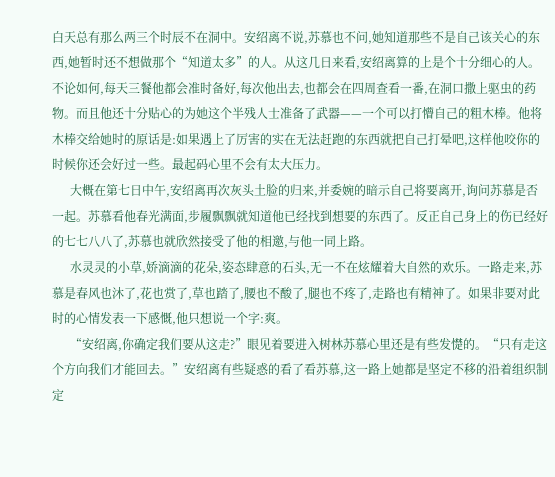白天总有那么两三个时辰不在洞中。安绍离不说,苏慕也不问,她知道那些不是自己该关心的东西,她暂时还不想做那个“知道太多”的人。从这几日来看,安绍离算的上是个十分细心的人。不论如何,每天三餐他都会准时备好,每次他出去,也都会在四周查看一番,在洞口撒上驱虫的药物。而且他还十分贴心的为她这个半残人士准备了武器——一个可以打懵自己的粗木棒。他将木棒交给她时的原话是:如果遇上了厉害的实在无法赶跑的东西就把自己打晕吧,这样他咬你的时候你还会好过一些。最起码心里不会有太大压力。
      大概在第七日中午,安绍离再次灰头土脸的归来,并委婉的暗示自己将要离开,询问苏慕是否一起。苏慕看他春光满面,步履飘飘就知道他已经找到想要的东西了。反正自己身上的伤已经好的七七八八了,苏慕也就欣然接受了他的相邀,与他一同上路。
      水灵灵的小草,娇滴滴的花朵,姿态肆意的石头,无一不在炫耀着大自然的欢乐。一路走来,苏慕是春风也沐了,花也赏了,草也踏了,腰也不酸了,腿也不疼了,走路也有精神了。如果非要对此时的心情发表一下感慨,他只想说一个字:爽。
      “安绍离,你确定我们要从这走?”眼见着要进入树林苏慕心里还是有些发憷的。“只有走这个方向我们才能回去。”安绍离有些疑惑的看了看苏慕,这一路上她都是坚定不移的沿着组织制定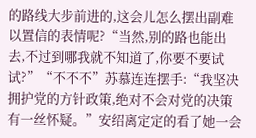的路线大步前进的,这会儿怎么摆出副难以置信的表情呢?“当然,别的路也能出去,不过到哪我就不知道了,你要不要试试?”“不不不”苏慕连连摆手:“我坚决拥护党的方针政策,绝对不会对党的决策有一丝怀疑。”安绍离定定的看了她一会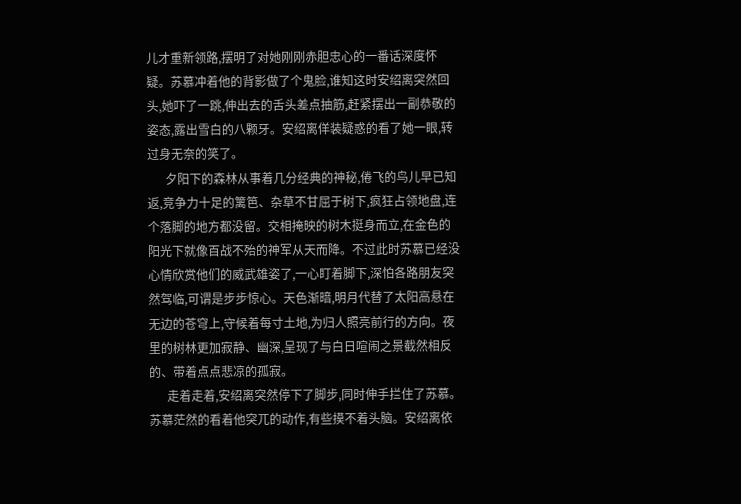儿才重新领路,摆明了对她刚刚赤胆忠心的一番话深度怀疑。苏慕冲着他的背影做了个鬼脸,谁知这时安绍离突然回头,她吓了一跳,伸出去的舌头差点抽筋,赶紧摆出一副恭敬的姿态,露出雪白的八颗牙。安绍离佯装疑惑的看了她一眼,转过身无奈的笑了。
      夕阳下的森林从事着几分经典的神秘,倦飞的鸟儿早已知返,竞争力十足的篱笆、杂草不甘屈于树下,疯狂占领地盘,连个落脚的地方都没留。交相掩映的树木挺身而立,在金色的阳光下就像百战不殆的神军从天而降。不过此时苏慕已经没心情欣赏他们的威武雄姿了,一心盯着脚下,深怕各路朋友突然驾临,可谓是步步惊心。天色渐暗,明月代替了太阳高悬在无边的苍穹上,守候着每寸土地,为归人照亮前行的方向。夜里的树林更加寂静、幽深,呈现了与白日喧闹之景截然相反的、带着点点悲凉的孤寂。
      走着走着,安绍离突然停下了脚步,同时伸手拦住了苏慕。苏慕茫然的看着他突兀的动作,有些摸不着头脑。安绍离依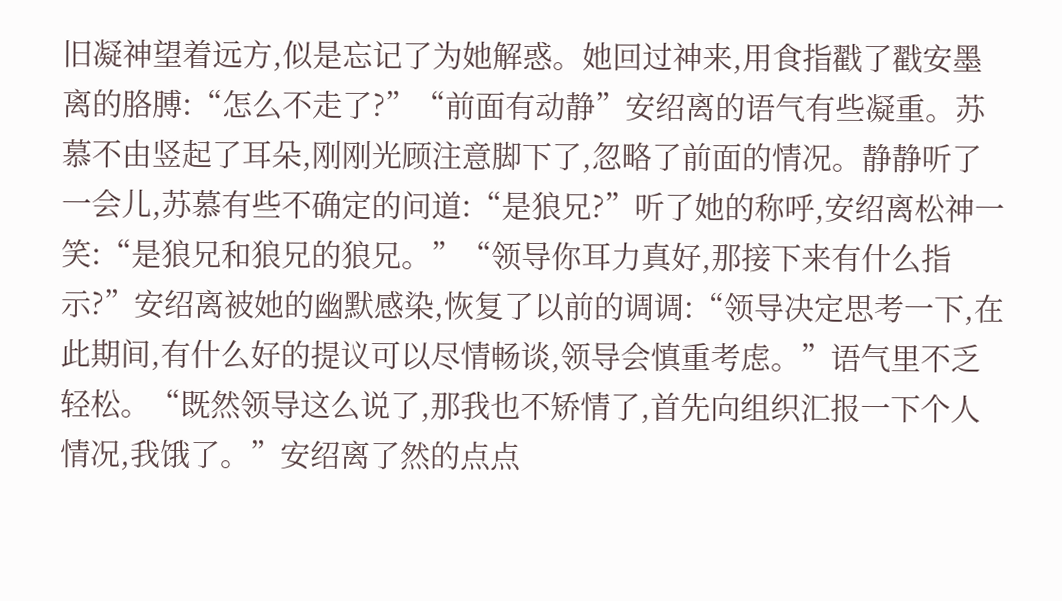旧凝神望着远方,似是忘记了为她解惑。她回过神来,用食指戳了戳安墨离的胳膊:“怎么不走了?”“前面有动静”安绍离的语气有些凝重。苏慕不由竖起了耳朵,刚刚光顾注意脚下了,忽略了前面的情况。静静听了一会儿,苏慕有些不确定的问道:“是狼兄?”听了她的称呼,安绍离松神一笑:“是狼兄和狼兄的狼兄。”“领导你耳力真好,那接下来有什么指示?”安绍离被她的幽默感染,恢复了以前的调调:“领导决定思考一下,在此期间,有什么好的提议可以尽情畅谈,领导会慎重考虑。”语气里不乏轻松。“既然领导这么说了,那我也不矫情了,首先向组织汇报一下个人情况,我饿了。”安绍离了然的点点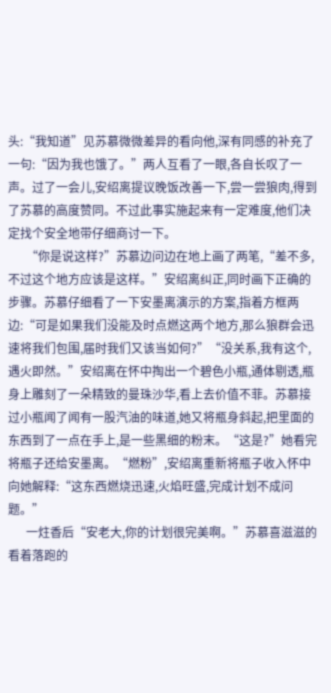头:“我知道”见苏慕微微差异的看向他,深有同感的补充了一句:“因为我也饿了。”两人互看了一眼,各自长叹了一声。过了一会儿,安绍离提议晚饭改善一下,尝一尝狼肉,得到了苏慕的高度赞同。不过此事实施起来有一定难度,他们决定找个安全地带仔细商讨一下。
      “你是说这样?”苏慕边问边在地上画了两笔,“差不多,不过这个地方应该是这样。”安绍离纠正,同时画下正确的步骤。苏慕仔细看了一下安墨离演示的方案,指着方框两边:“可是如果我们没能及时点燃这两个地方,那么狼群会迅速将我们包围,届时我们又该当如何?”“没关系,我有这个,遇火即然。”安绍离在怀中掏出一个碧色小瓶,通体剔透,瓶身上雕刻了一朵精致的曼珠沙华,看上去价值不菲。苏慕接过小瓶闻了闻有一股汽油的味道,她又将瓶身斜起,把里面的东西到了一点在手上,是一些黑细的粉末。“这是?”她看完将瓶子还给安墨离。“燃粉”,安绍离重新将瓶子收入怀中向她解释:“这东西燃烧迅速,火焰旺盛,完成计划不成问题。”
      一炷香后“安老大,你的计划很完美啊。”苏慕喜滋滋的看着落跑的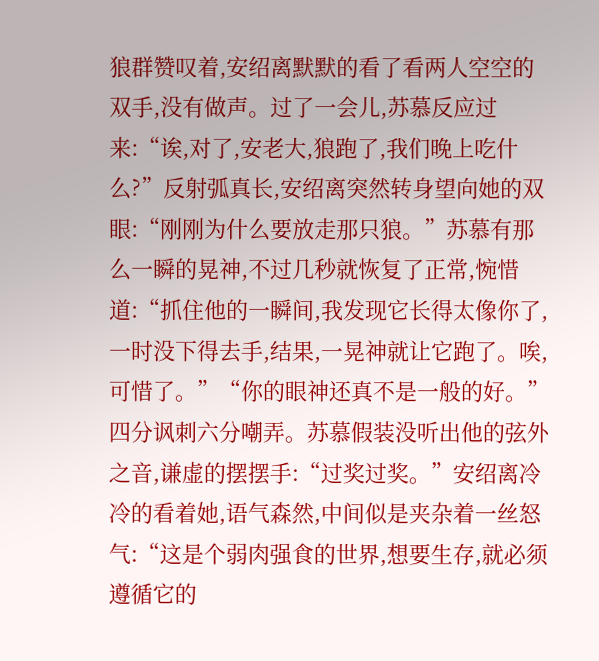狼群赞叹着,安绍离默默的看了看两人空空的双手,没有做声。过了一会儿,苏慕反应过来:“诶,对了,安老大,狼跑了,我们晚上吃什么?”反射弧真长,安绍离突然转身望向她的双眼:“刚刚为什么要放走那只狼。”苏慕有那么一瞬的晃神,不过几秒就恢复了正常,惋惜道:“抓住他的一瞬间,我发现它长得太像你了,一时没下得去手,结果,一晃神就让它跑了。唉,可惜了。”“你的眼神还真不是一般的好。”四分讽刺六分嘲弄。苏慕假装没听出他的弦外之音,谦虚的摆摆手:“过奖过奖。”安绍离冷冷的看着她,语气森然,中间似是夹杂着一丝怒气:“这是个弱肉强食的世界,想要生存,就必须遵循它的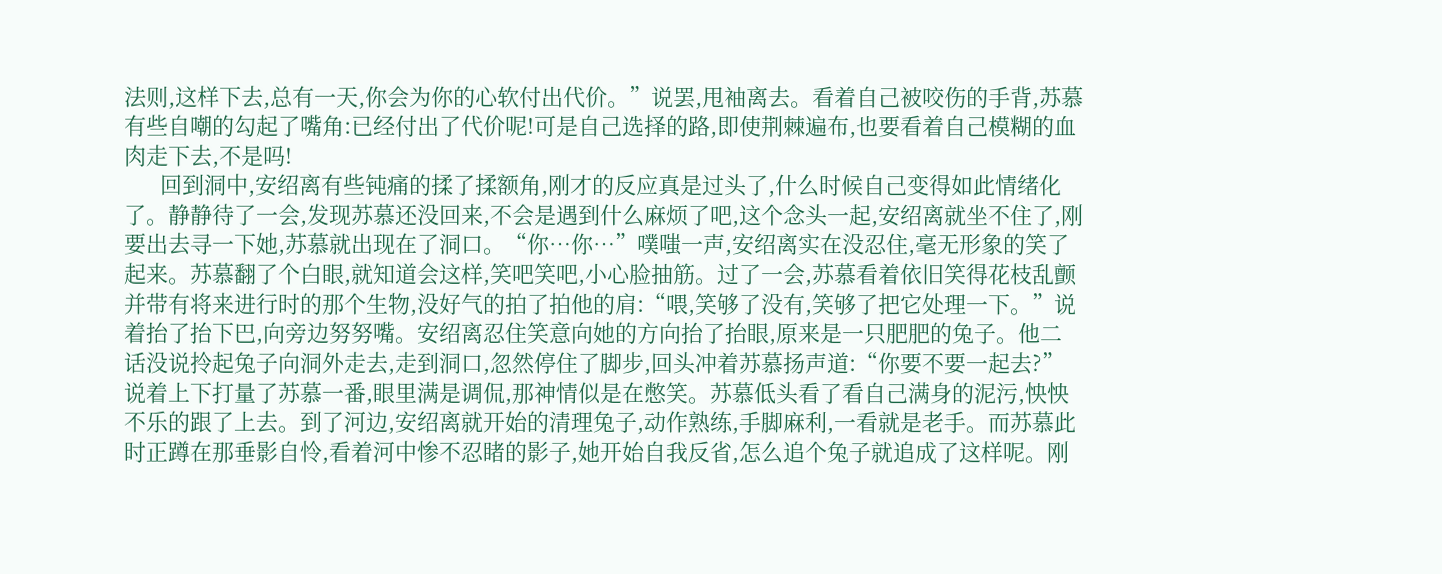法则,这样下去,总有一天,你会为你的心软付出代价。”说罢,甩袖离去。看着自己被咬伤的手背,苏慕有些自嘲的勾起了嘴角:已经付出了代价呢!可是自己选择的路,即使荆棘遍布,也要看着自己模糊的血肉走下去,不是吗!
      回到洞中,安绍离有些钝痛的揉了揉额角,刚才的反应真是过头了,什么时候自己变得如此情绪化了。静静待了一会,发现苏慕还没回来,不会是遇到什么麻烦了吧,这个念头一起,安绍离就坐不住了,刚要出去寻一下她,苏慕就出现在了洞口。“你…你…”噗嗤一声,安绍离实在没忍住,毫无形象的笑了起来。苏慕翻了个白眼,就知道会这样,笑吧笑吧,小心脸抽筋。过了一会,苏慕看着依旧笑得花枝乱颤并带有将来进行时的那个生物,没好气的拍了拍他的肩:“喂,笑够了没有,笑够了把它处理一下。”说着抬了抬下巴,向旁边努努嘴。安绍离忍住笑意向她的方向抬了抬眼,原来是一只肥肥的兔子。他二话没说拎起兔子向洞外走去,走到洞口,忽然停住了脚步,回头冲着苏慕扬声道:“你要不要一起去?”说着上下打量了苏慕一番,眼里满是调侃,那神情似是在憋笑。苏慕低头看了看自己满身的泥污,怏怏不乐的跟了上去。到了河边,安绍离就开始的清理兔子,动作熟练,手脚麻利,一看就是老手。而苏慕此时正蹲在那垂影自怜,看着河中惨不忍睹的影子,她开始自我反省,怎么追个兔子就追成了这样呢。刚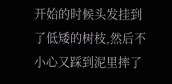开始的时候头发挂到了低矮的树枝,然后不小心又踩到泥里摔了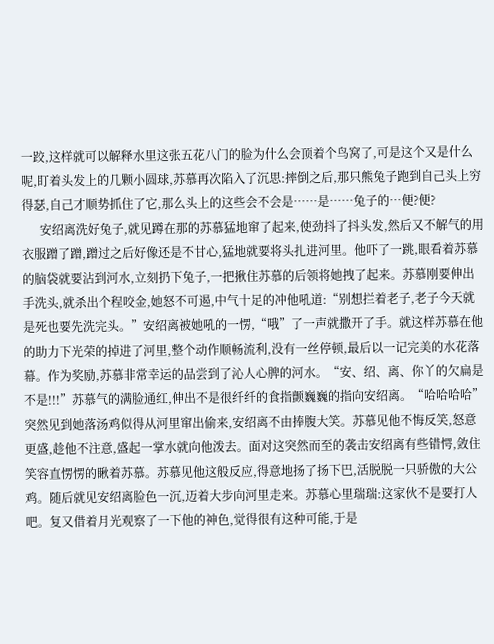一跤,这样就可以解释水里这张五花八门的脸为什么会顶着个鸟窝了,可是这个又是什么呢,盯着头发上的几颗小圆球,苏慕再次陷入了沉思:摔倒之后,那只熊兔子跑到自己头上穷得瑟,自己才顺势抓住了它,那么头上的这些会不会是……是……兔子的…便?便?
      安绍离洗好兔子,就见蹲在那的苏慕猛地窜了起来,使劲抖了抖头发,然后又不解气的用衣服蹭了蹭,蹭过之后好像还是不甘心,猛地就要将头扎进河里。他吓了一跳,眼看着苏慕的脑袋就要沾到河水,立刻扔下兔子,一把揪住苏慕的后领将她拽了起来。苏慕刚要伸出手洗头,就杀出个程咬金,她怒不可遏,中气十足的冲他吼道:“别想拦着老子,老子今天就是死也要先洗完头。”安绍离被她吼的一愣,“哦”了一声就撒开了手。就这样苏慕在他的助力下光荣的掉进了河里,整个动作顺畅流利,没有一丝停顿,最后以一记完美的水花落幕。作为奖励,苏慕非常幸运的品尝到了沁人心脾的河水。“安、绍、离、你丫的欠扁是不是!!!”苏慕气的满脸通红,伸出不是很纤纤的食指颤巍巍的指向安绍离。“哈哈哈哈”突然见到她落汤鸡似得从河里窜出偷来,安绍离不由捧腹大笑。苏慕见他不悔反笑,怒意更盛,趁他不注意,盛起一掌水就向他泼去。面对这突然而至的袭击安绍离有些错愕,敛住笑容直愣愣的瞅着苏慕。苏慕见他这般反应,得意地扬了扬下巴,活脱脱一只骄傲的大公鸡。随后就见安绍离脸色一沉,迈着大步向河里走来。苏慕心里瑞瑞:这家伙不是要打人吧。复又借着月光观察了一下他的神色,觉得很有这种可能,于是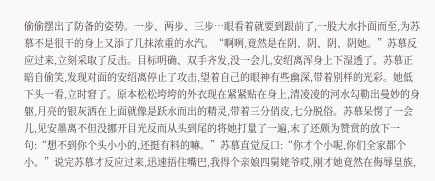偷偷摆出了防备的姿势。一步、两步、三步…眼看着就要到跟前了,一股大水扑面而至,为苏慕不是很干的身上又添了几抹浓重的水汽。“啊咧,竟然是在阴、阴、阴、阴她。”苏慕反应过来,立刻采取了反击。目标明确、双手齐发,没一会儿,安绍离浑身上下湿透了。苏慕正暗自偷笑,发现对面的安绍离停止了攻击,望着自己的眼神有些幽深,带着别样的光彩。她低下头一看,立时窘了。原本松松垮垮的外衣现在紧紧贴在身上,清凌凌的河水勾勒出曼妙的身躯,月亮的银灰洒在上面就像是跃水而出的精灵,带着三分俏皮,七分脱俗。苏慕呆愣了一会儿,见安墨离不但没挪开目光反而从头到尾的将她打量了一遍,末了还颇为赞赏的放下一句:“想不到你个头小小的,还挺有料的嘛。”苏慕直觉反口:“你才个小呢,你们全家都个小。”说完苏慕才反应过来,迅速捂住嘴巴,我得个亲娘四舅姥爷哎,刚才她竟然在侮辱皇族,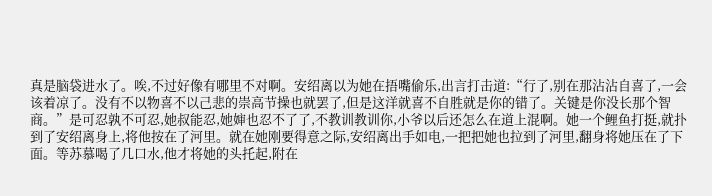真是脑袋进水了。唉,不过好像有哪里不对啊。安绍离以为她在捂嘴偷乐,出言打击道:“行了,别在那沾沾自喜了,一会该着凉了。没有不以物喜不以己悲的崇高节操也就罢了,但是这洋就喜不自胜就是你的错了。关键是你没长那个智商。”是可忍孰不可忍,她叔能忍,她婶也忍不了了,不教训教训你,小爷以后还怎么在道上混啊。她一个鲤鱼打挺,就扑到了安绍离身上,将他按在了河里。就在她刚要得意之际,安绍离出手如电,一把把她也拉到了河里,翻身将她压在了下面。等苏慕喝了几口水,他才将她的头托起,附在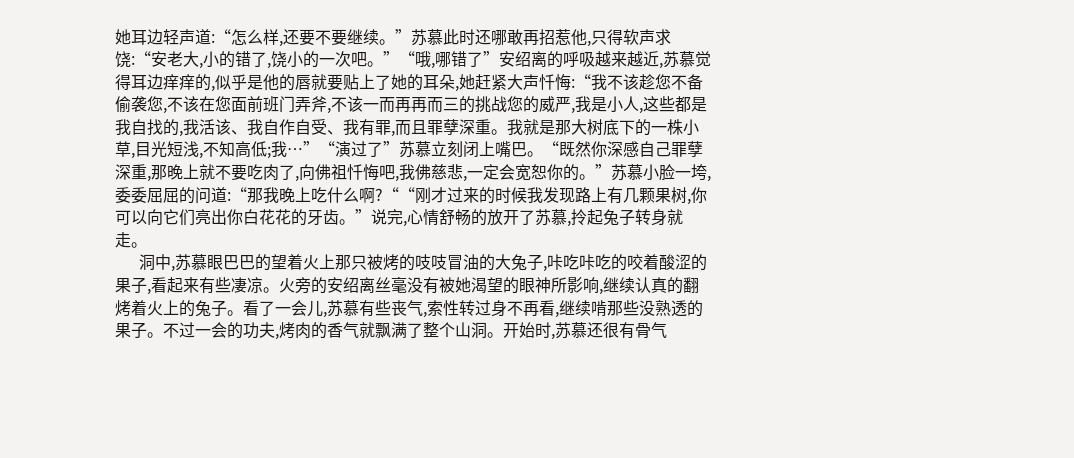她耳边轻声道:“怎么样,还要不要继续。”苏慕此时还哪敢再招惹他,只得软声求饶:“安老大,小的错了,饶小的一次吧。”“哦,哪错了”安绍离的呼吸越来越近,苏慕觉得耳边痒痒的,似乎是他的唇就要贴上了她的耳朵,她赶紧大声忏悔:“我不该趁您不备偷袭您,不该在您面前班门弄斧,不该一而再再而三的挑战您的威严,我是小人,这些都是我自找的,我活该、我自作自受、我有罪,而且罪孽深重。我就是那大树底下的一株小草,目光短浅,不知高低;我…”“演过了”苏慕立刻闭上嘴巴。“既然你深感自己罪孽深重,那晚上就不要吃肉了,向佛祖忏悔吧,我佛慈悲,一定会宽恕你的。”苏慕小脸一垮,委委屈屈的问道:“那我晚上吃什么啊?““刚才过来的时候我发现路上有几颗果树,你可以向它们亮出你白花花的牙齿。”说完,心情舒畅的放开了苏慕,拎起兔子转身就走。
      洞中,苏慕眼巴巴的望着火上那只被烤的吱吱冒油的大兔子,咔吃咔吃的咬着酸涩的果子,看起来有些凄凉。火旁的安绍离丝毫没有被她渴望的眼神所影响,继续认真的翻烤着火上的兔子。看了一会儿,苏慕有些丧气,索性转过身不再看,继续啃那些没熟透的果子。不过一会的功夫,烤肉的香气就飘满了整个山洞。开始时,苏慕还很有骨气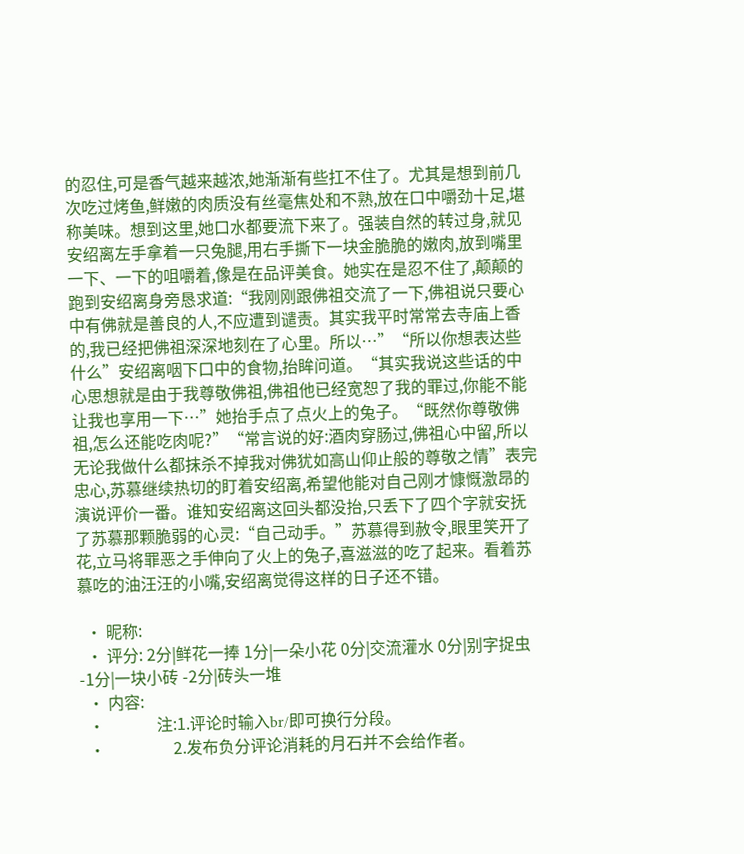的忍住,可是香气越来越浓,她渐渐有些扛不住了。尤其是想到前几次吃过烤鱼,鲜嫩的肉质没有丝毫焦处和不熟,放在口中嚼劲十足,堪称美味。想到这里,她口水都要流下来了。强装自然的转过身,就见安绍离左手拿着一只兔腿,用右手撕下一块金脆脆的嫩肉,放到嘴里一下、一下的咀嚼着,像是在品评美食。她实在是忍不住了,颠颠的跑到安绍离身旁恳求道:“我刚刚跟佛祖交流了一下,佛祖说只要心中有佛就是善良的人,不应遭到谴责。其实我平时常常去寺庙上香的,我已经把佛祖深深地刻在了心里。所以…”“所以你想表达些什么”安绍离咽下口中的食物,抬眸问道。“其实我说这些话的中心思想就是由于我尊敬佛祖,佛祖他已经宽恕了我的罪过,你能不能让我也享用一下…”她抬手点了点火上的兔子。“既然你尊敬佛祖,怎么还能吃肉呢?”“常言说的好:酒肉穿肠过,佛祖心中留,所以无论我做什么都抹杀不掉我对佛犹如高山仰止般的尊敬之情”表完忠心,苏慕继续热切的盯着安绍离,希望他能对自己刚才慷慨激昂的演说评价一番。谁知安绍离这回头都没抬,只丢下了四个字就安抚了苏慕那颗脆弱的心灵:“自己动手。”苏慕得到赦令,眼里笑开了花,立马将罪恶之手伸向了火上的兔子,喜滋滋的吃了起来。看着苏慕吃的油汪汪的小嘴,安绍离觉得这样的日子还不错。

  • 昵称:
  • 评分: 2分|鲜花一捧 1分|一朵小花 0分|交流灌水 0分|别字捉虫 -1分|一块小砖 -2分|砖头一堆
  • 内容:
  •             注:1.评论时输入br/即可换行分段。
  •                 2.发布负分评论消耗的月石并不会给作者。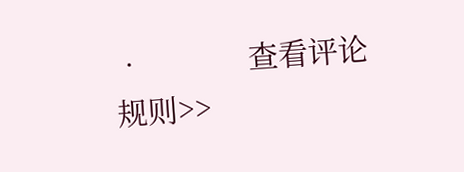•             查看评论规则>>